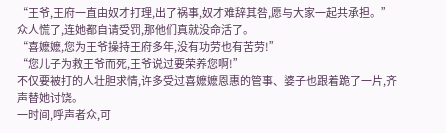“王爷,王府一直由奴才打理,出了祸事,奴才难辞其咎,愿与大家一起共承担。”
众人慌了,连她都自请受罚,那他们真就没命活了。
“喜嬷嬷,您为王爷操持王府多年,没有功劳也有苦劳!”
“您儿子为救王爷而死,王爷说过要荣养您啊!”
不仅要被打的人壮胆求情,许多受过喜嬷嬷恩惠的管事、婆子也跟着跪了一片,齐声替她讨饶。
一时间,呼声者众,可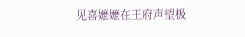见喜嬷嬷在王府声望极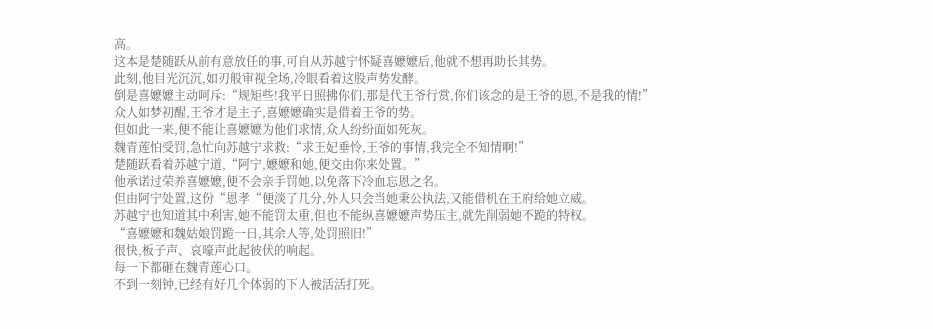高。
这本是楚随跃从前有意放任的事,可自从苏越宁怀疑喜嬷嬷后,他就不想再助长其势。
此刻,他目光沉沉,如刃般审视全场,冷眼看着这股声势发酵。
倒是喜嬷嬷主动呵斥:“规矩些!我平日照拂你们,那是代王爷行赏,你们该念的是王爷的恩,不是我的情!”
众人如梦初醒,王爷才是主子,喜嬷嬷确实是借着王爷的势。
但如此一来,便不能让喜嬷嬷为他们求情,众人纷纷面如死灰。
魏青莲怕受罚,急忙向苏越宁求救:“求王妃垂怜,王爷的事情,我完全不知情啊!”
楚随跃看着苏越宁道,“阿宁,嬷嬷和她,便交由你来处置。”
他承诺过荣养喜嬷嬷,便不会亲手罚她,以免落下冷血忘恩之名。
但由阿宁处置,这份“恩孝“便淡了几分,外人只会当她秉公执法,又能借机在王府给她立威。
苏越宁也知道其中利害,她不能罚太重,但也不能纵喜嬷嬷声势压主,就先削弱她不跪的特权。
“喜嬷嬷和魏姑娘罚跪一日,其余人等,处罚照旧!”
很快,板子声、哀嚎声此起彼伏的响起。
每一下都砸在魏青莲心口。
不到一刻钟,已经有好几个体弱的下人被活活打死。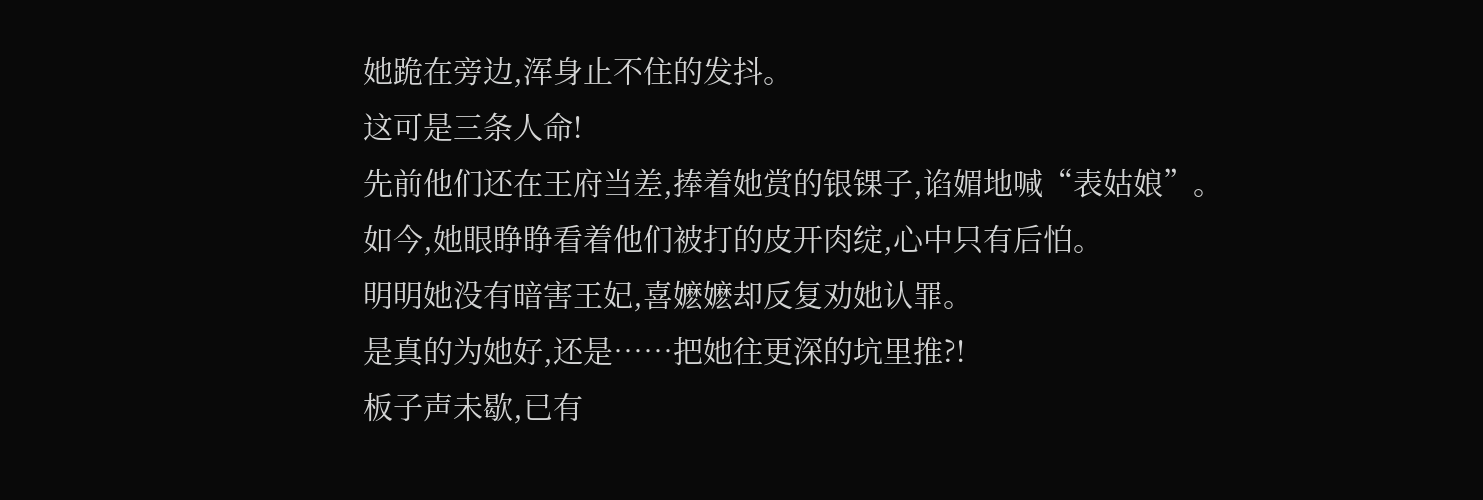她跪在旁边,浑身止不住的发抖。
这可是三条人命!
先前他们还在王府当差,捧着她赏的银锞子,谄媚地喊“表姑娘”。
如今,她眼睁睁看着他们被打的皮开肉绽,心中只有后怕。
明明她没有暗害王妃,喜嬷嬷却反复劝她认罪。
是真的为她好,还是……把她往更深的坑里推?!
板子声未歇,已有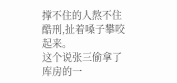撑不住的人熬不住酷刑,扯着嗓子攀咬起来。
这个说张三偷拿了库房的一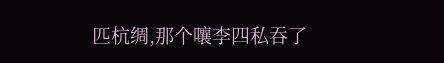匹杭绸,那个嚷李四私吞了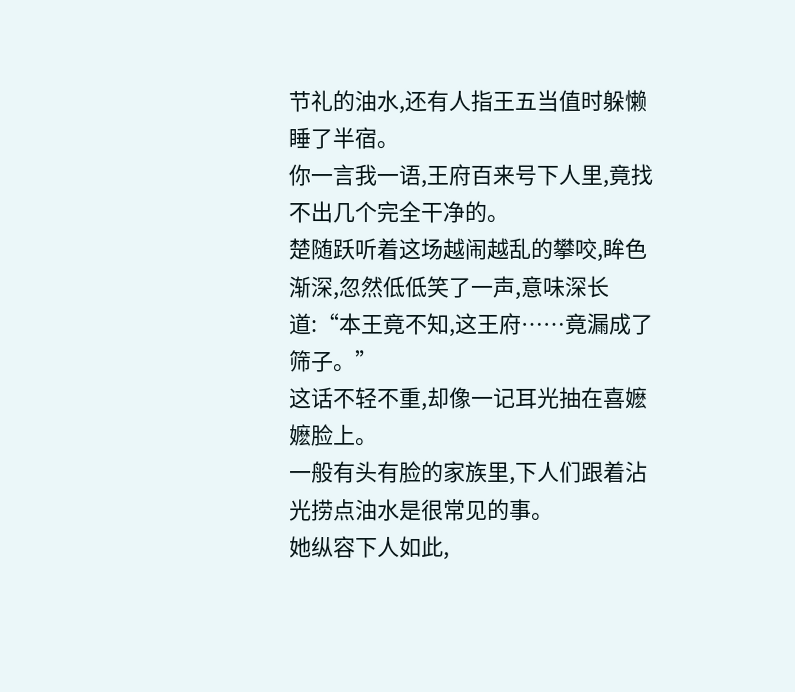节礼的油水,还有人指王五当值时躲懒睡了半宿。
你一言我一语,王府百来号下人里,竟找不出几个完全干净的。
楚随跃听着这场越闹越乱的攀咬,眸色渐深,忽然低低笑了一声,意味深长道:“本王竟不知,这王府……竟漏成了筛子。”
这话不轻不重,却像一记耳光抽在喜嬷嬷脸上。
一般有头有脸的家族里,下人们跟着沾光捞点油水是很常见的事。
她纵容下人如此,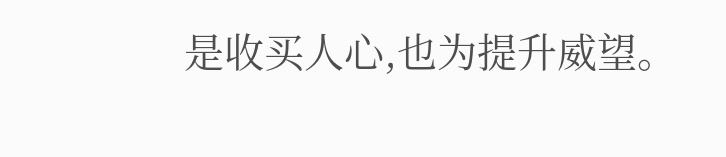是收买人心,也为提升威望。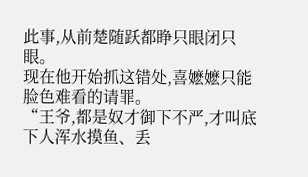此事,从前楚随跃都睁只眼闭只眼。
现在他开始抓这错处,喜嬷嬷只能脸色难看的请罪。
“王爷,都是奴才御下不严,才叫底下人浑水摸鱼、丢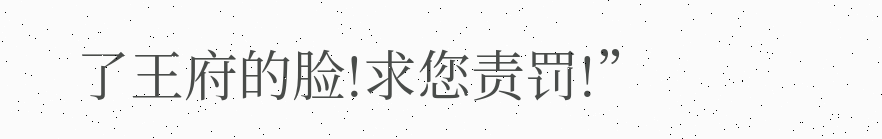了王府的脸!求您责罚!”